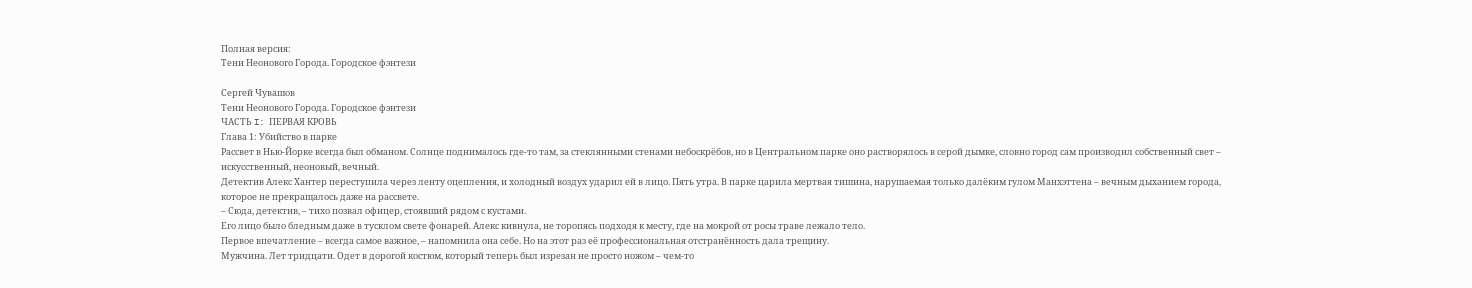Полная версия:
Тени Неонового Города. Городское фэнтези

Сергей Чувашов
Тени Неонового Города. Городское фэнтези
ЧАСТЬ I: ПЕРВАЯ КРОВЬ
Глава 1: Убийство в парке
Рассвет в Нью-Йорке всегда был обманом. Солнце поднималось где-то там, за стеклянными стенами небоскрёбов, но в Центральном парке оно растворялось в серой дымке, словно город сам производил собственный свет – искусственный, неоновый, вечный.
Детектив Алекс Хантер переступила через ленту оцепления, и холодный воздух ударил ей в лицо. Пять утра. В парке царила мертвая тишина, нарушаемая только далёким гулом Манхэттена – вечным дыханием города, которое не прекращалось даже на рассвете.
– Сюда, детектив, – тихо позвал офицер, стоявший рядом с кустами.
Его лицо было бледным даже в тусклом свете фонарей. Алекс кивнула, не торопясь подходя к месту, где на мокрой от росы траве лежало тело.
Первое впечатление – всегда самое важное, – напомнила она себе. Но на этот раз её профессиональная отстранённость дала трещину.
Мужчина. Лет тридцати. Одет в дорогой костюм, который теперь был изрезан не просто ножом – чем-то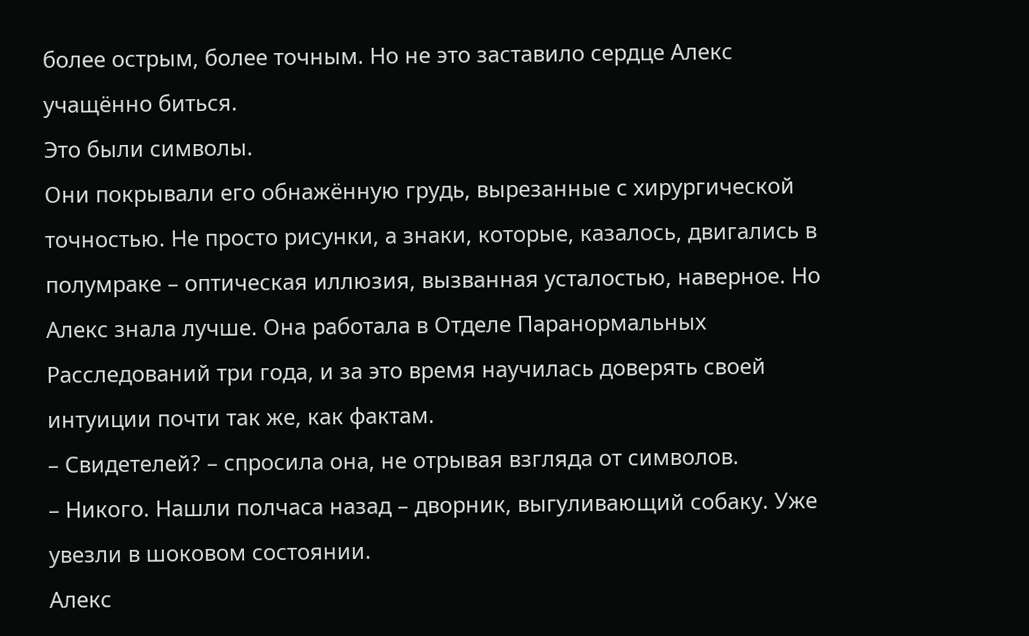более острым, более точным. Но не это заставило сердце Алекс учащённо биться.
Это были символы.
Они покрывали его обнажённую грудь, вырезанные с хирургической точностью. Не просто рисунки, а знаки, которые, казалось, двигались в полумраке – оптическая иллюзия, вызванная усталостью, наверное. Но Алекс знала лучше. Она работала в Отделе Паранормальных Расследований три года, и за это время научилась доверять своей интуиции почти так же, как фактам.
– Свидетелей? – спросила она, не отрывая взгляда от символов.
– Никого. Нашли полчаса назад – дворник, выгуливающий собаку. Уже увезли в шоковом состоянии.
Алекс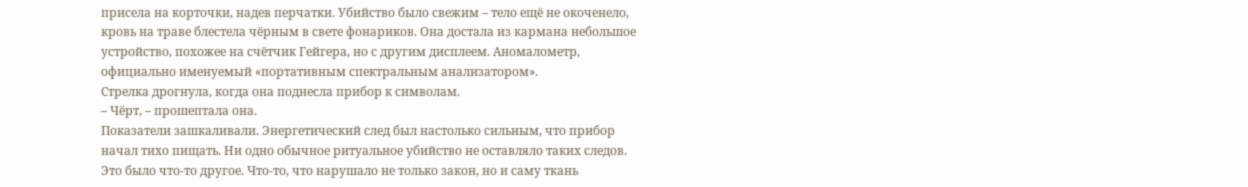присела на корточки, надев перчатки. Убийство было свежим – тело ещё не окоченело, кровь на траве блестела чёрным в свете фонариков. Она достала из кармана небольшое устройство, похожее на счётчик Гейгера, но с другим дисплеем. Аномалометр, официально именуемый «портативным спектральным анализатором».
Стрелка дрогнула, когда она поднесла прибор к символам.
– Чёрт, – прошептала она.
Показатели зашкаливали. Энергетический след был настолько сильным, что прибор начал тихо пищать. Ни одно обычное ритуальное убийство не оставляло таких следов. Это было что-то другое. Что-то, что нарушало не только закон, но и саму ткань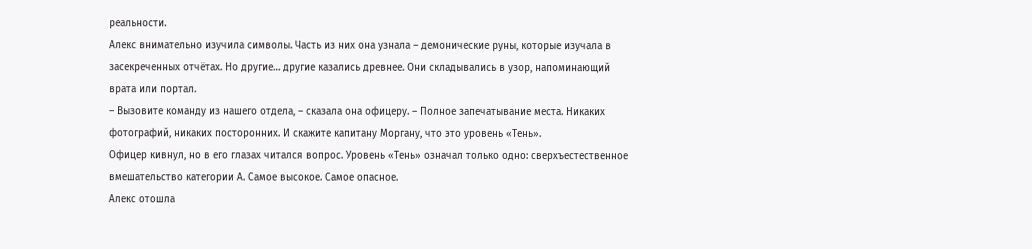реальности.
Алекс внимательно изучила символы. Часть из них она узнала – демонические руны, которые изучала в засекреченных отчётах. Но другие… другие казались древнее. Они складывались в узор, напоминающий врата или портал.
– Вызовите команду из нашего отдела, – сказала она офицеру. – Полное запечатывание места. Никаких фотографий, никаких посторонних. И скажите капитану Моргану, что это уровень «Тень».
Офицер кивнул, но в его глазах читался вопрос. Уровень «Тень» означал только одно: сверхъестественное вмешательство категории А. Самое высокое. Самое опасное.
Алекс отошла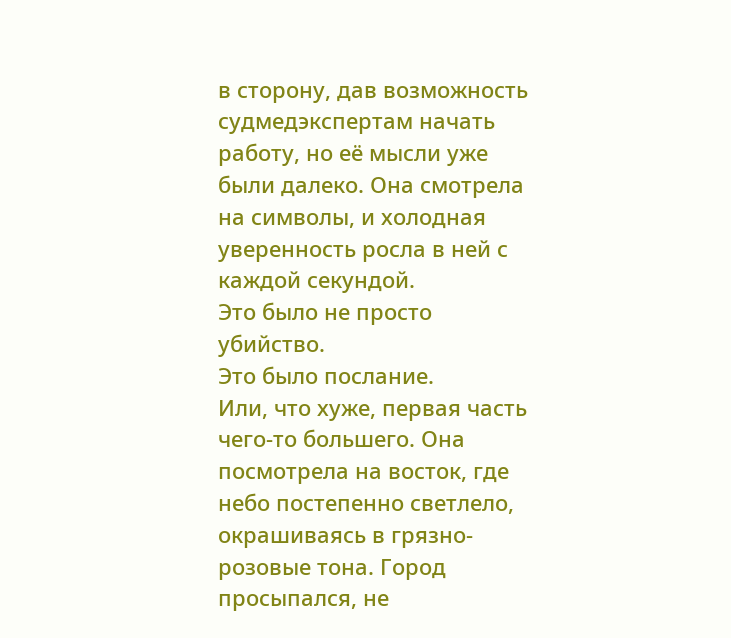в сторону, дав возможность судмедэкспертам начать работу, но её мысли уже были далеко. Она смотрела на символы, и холодная уверенность росла в ней с каждой секундой.
Это было не просто убийство.
Это было послание.
Или, что хуже, первая часть чего-то большего. Она посмотрела на восток, где небо постепенно светлело, окрашиваясь в грязно-розовые тона. Город просыпался, не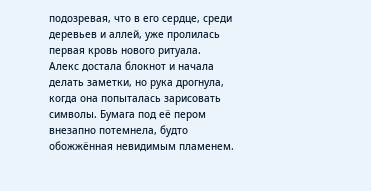подозревая, что в его сердце, среди деревьев и аллей, уже пролилась первая кровь нового ритуала.
Алекс достала блокнот и начала делать заметки, но рука дрогнула, когда она попыталась зарисовать символы. Бумага под её пером внезапно потемнела, будто обожжённая невидимым пламенем.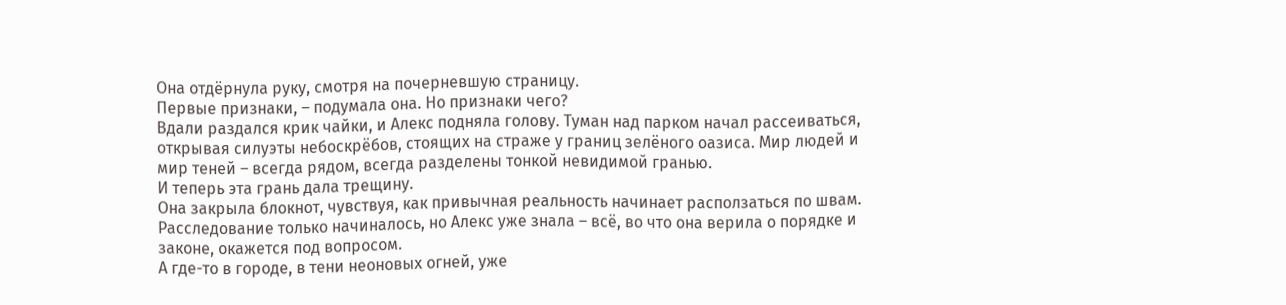Она отдёрнула руку, смотря на почерневшую страницу.
Первые признаки, – подумала она. Но признаки чего?
Вдали раздался крик чайки, и Алекс подняла голову. Туман над парком начал рассеиваться, открывая силуэты небоскрёбов, стоящих на страже у границ зелёного оазиса. Мир людей и мир теней – всегда рядом, всегда разделены тонкой невидимой гранью.
И теперь эта грань дала трещину.
Она закрыла блокнот, чувствуя, как привычная реальность начинает расползаться по швам. Расследование только начиналось, но Алекс уже знала – всё, во что она верила о порядке и законе, окажется под вопросом.
А где-то в городе, в тени неоновых огней, уже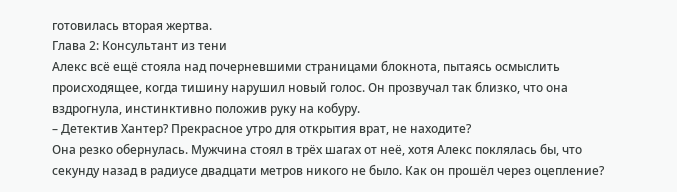готовилась вторая жертва.
Глава 2: Консультант из тени
Алекс всё ещё стояла над почерневшими страницами блокнота, пытаясь осмыслить происходящее, когда тишину нарушил новый голос. Он прозвучал так близко, что она вздрогнула, инстинктивно положив руку на кобуру.
– Детектив Хантер? Прекрасное утро для открытия врат, не находите?
Она резко обернулась. Мужчина стоял в трёх шагах от неё, хотя Алекс поклялась бы, что секунду назад в радиусе двадцати метров никого не было. Как он прошёл через оцепление?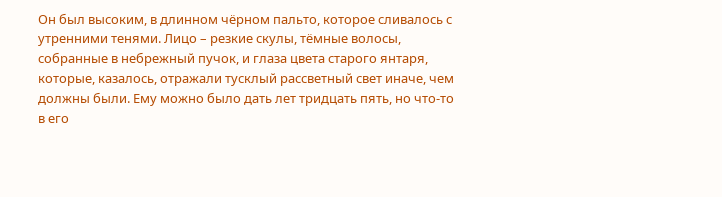Он был высоким, в длинном чёрном пальто, которое сливалось с утренними тенями. Лицо – резкие скулы, тёмные волосы, собранные в небрежный пучок, и глаза цвета старого янтаря, которые, казалось, отражали тусклый рассветный свет иначе, чем должны были. Ему можно было дать лет тридцать пять, но что-то в его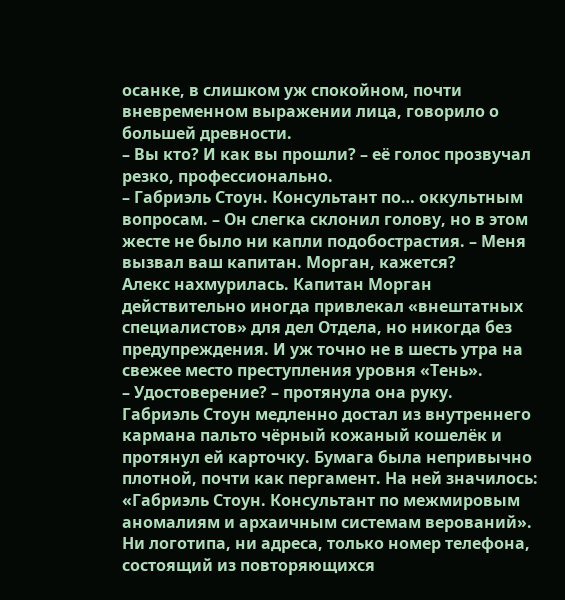осанке, в слишком уж спокойном, почти вневременном выражении лица, говорило о большей древности.
– Вы кто? И как вы прошли? – её голос прозвучал резко, профессионально.
– Габриэль Стоун. Консультант по… оккультным вопросам. – Он слегка склонил голову, но в этом жесте не было ни капли подобострастия. – Меня вызвал ваш капитан. Морган, кажется?
Алекс нахмурилась. Капитан Морган действительно иногда привлекал «внештатных специалистов» для дел Отдела, но никогда без предупреждения. И уж точно не в шесть утра на свежее место преступления уровня «Тень».
– Удостоверение? – протянула она руку.
Габриэль Стоун медленно достал из внутреннего кармана пальто чёрный кожаный кошелёк и протянул ей карточку. Бумага была непривычно плотной, почти как пергамент. На ней значилось: «Габриэль Стоун. Консультант по межмировым аномалиям и архаичным системам верований». Ни логотипа, ни адреса, только номер телефона, состоящий из повторяющихся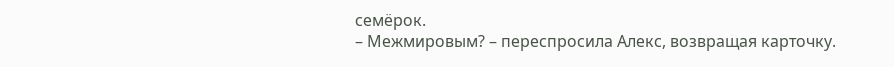семёрок.
– Межмировым? – переспросила Алекс, возвращая карточку.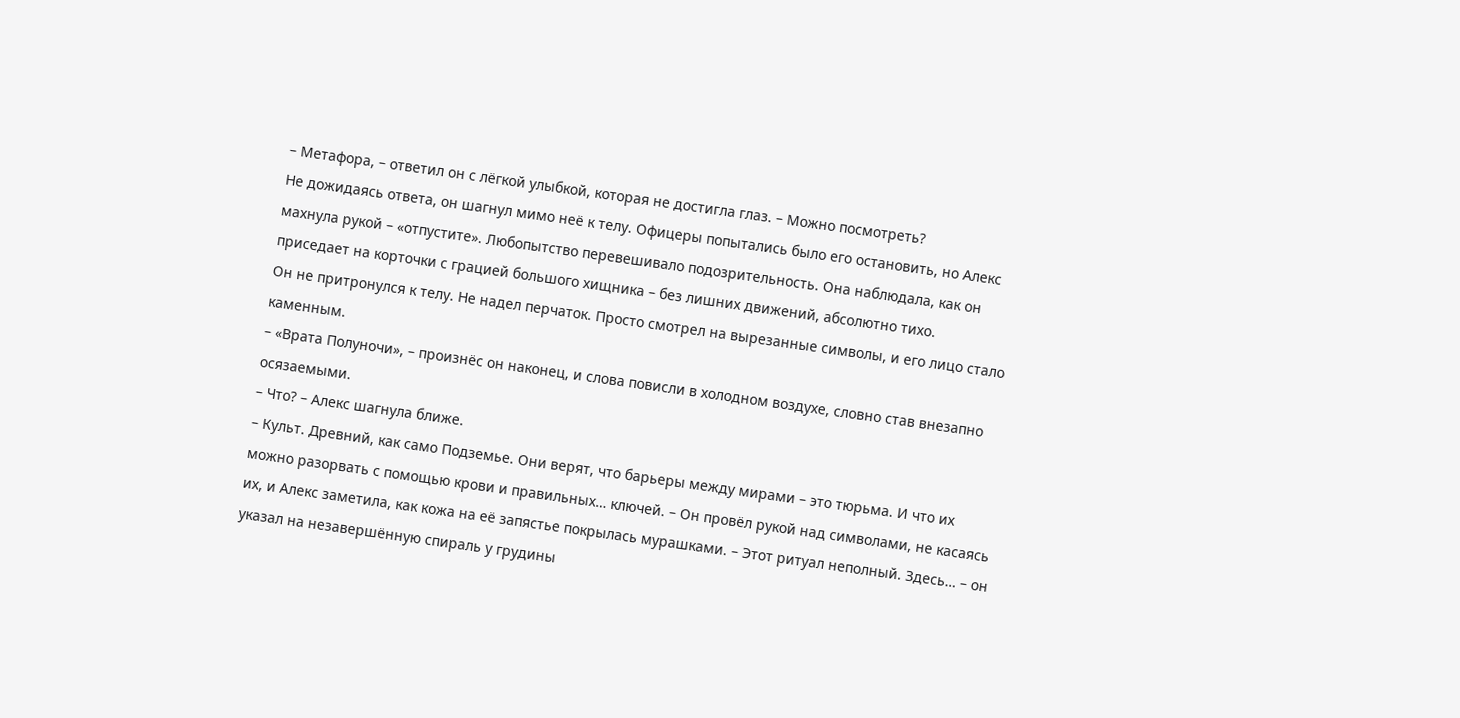– Метафора, – ответил он с лёгкой улыбкой, которая не достигла глаз. – Можно посмотреть?
Не дожидаясь ответа, он шагнул мимо неё к телу. Офицеры попытались было его остановить, но Алекс махнула рукой – «отпустите». Любопытство перевешивало подозрительность. Она наблюдала, как он приседает на корточки с грацией большого хищника – без лишних движений, абсолютно тихо.
Он не притронулся к телу. Не надел перчаток. Просто смотрел на вырезанные символы, и его лицо стало каменным.
– «Врата Полуночи», – произнёс он наконец, и слова повисли в холодном воздухе, словно став внезапно осязаемыми.
– Что? – Алекс шагнула ближе.
– Культ. Древний, как само Подземье. Они верят, что барьеры между мирами – это тюрьма. И что их можно разорвать с помощью крови и правильных… ключей. – Он провёл рукой над символами, не касаясь их, и Алекс заметила, как кожа на её запястье покрылась мурашками. – Этот ритуал неполный. Здесь… – он указал на незавершённую спираль у грудины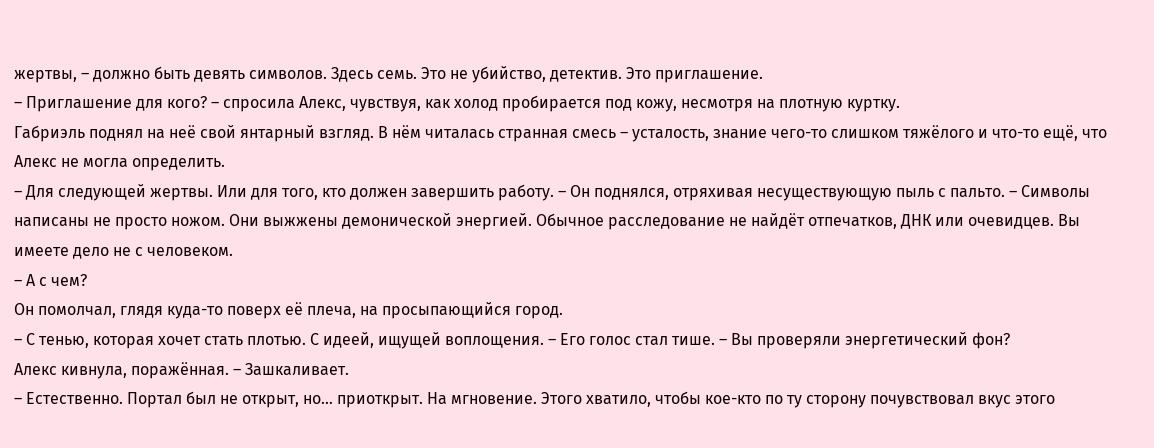жертвы, – должно быть девять символов. Здесь семь. Это не убийство, детектив. Это приглашение.
– Приглашение для кого? – спросила Алекс, чувствуя, как холод пробирается под кожу, несмотря на плотную куртку.
Габриэль поднял на неё свой янтарный взгляд. В нём читалась странная смесь – усталость, знание чего-то слишком тяжёлого и что-то ещё, что Алекс не могла определить.
– Для следующей жертвы. Или для того, кто должен завершить работу. – Он поднялся, отряхивая несуществующую пыль с пальто. – Символы написаны не просто ножом. Они выжжены демонической энергией. Обычное расследование не найдёт отпечатков, ДНК или очевидцев. Вы имеете дело не с человеком.
– А с чем?
Он помолчал, глядя куда-то поверх её плеча, на просыпающийся город.
– С тенью, которая хочет стать плотью. С идеей, ищущей воплощения. – Его голос стал тише. – Вы проверяли энергетический фон?
Алекс кивнула, поражённая. – Зашкаливает.
– Естественно. Портал был не открыт, но… приоткрыт. На мгновение. Этого хватило, чтобы кое-кто по ту сторону почувствовал вкус этого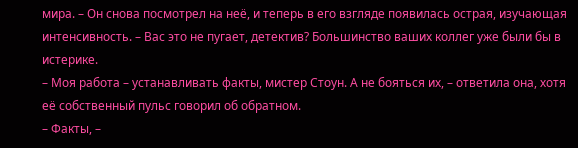мира. – Он снова посмотрел на неё, и теперь в его взгляде появилась острая, изучающая интенсивность. – Вас это не пугает, детектив? Большинство ваших коллег уже были бы в истерике.
– Моя работа – устанавливать факты, мистер Стоун. А не бояться их, – ответила она, хотя её собственный пульс говорил об обратном.
– Факты, –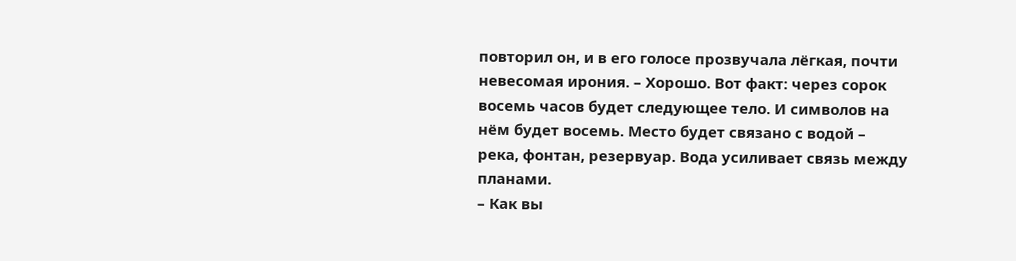повторил он, и в его голосе прозвучала лёгкая, почти невесомая ирония. – Хорошо. Вот факт: через сорок восемь часов будет следующее тело. И символов на нём будет восемь. Место будет связано с водой – река, фонтан, резервуар. Вода усиливает связь между планами.
– Как вы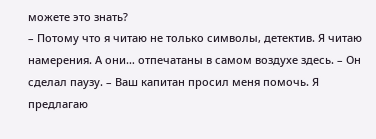можете это знать?
– Потому что я читаю не только символы, детектив. Я читаю намерения. А они… отпечатаны в самом воздухе здесь. – Он сделал паузу. – Ваш капитан просил меня помочь. Я предлагаю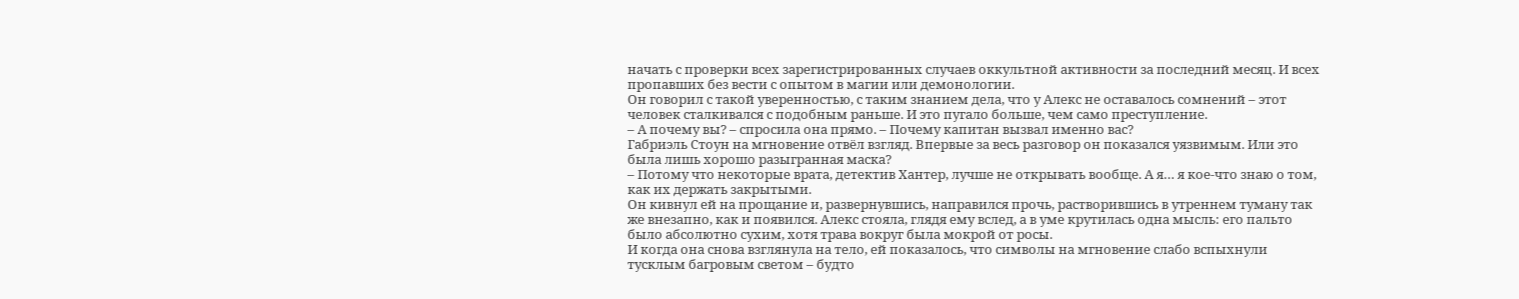начать с проверки всех зарегистрированных случаев оккультной активности за последний месяц. И всех пропавших без вести с опытом в магии или демонологии.
Он говорил с такой уверенностью, с таким знанием дела, что у Алекс не оставалось сомнений – этот человек сталкивался с подобным раньше. И это пугало больше, чем само преступление.
– А почему вы? – спросила она прямо. – Почему капитан вызвал именно вас?
Габриэль Стоун на мгновение отвёл взгляд. Впервые за весь разговор он показался уязвимым. Или это была лишь хорошо разыгранная маска?
– Потому что некоторые врата, детектив Хантер, лучше не открывать вообще. А я… я кое-что знаю о том, как их держать закрытыми.
Он кивнул ей на прощание и, развернувшись, направился прочь, растворившись в утреннем туману так же внезапно, как и появился. Алекс стояла, глядя ему вслед, а в уме крутилась одна мысль: его пальто было абсолютно сухим, хотя трава вокруг была мокрой от росы.
И когда она снова взглянула на тело, ей показалось, что символы на мгновение слабо вспыхнули тусклым багровым светом – будто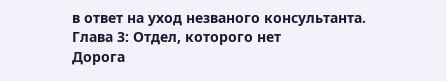в ответ на уход незваного консультанта.
Глава 3: Отдел, которого нет
Дорога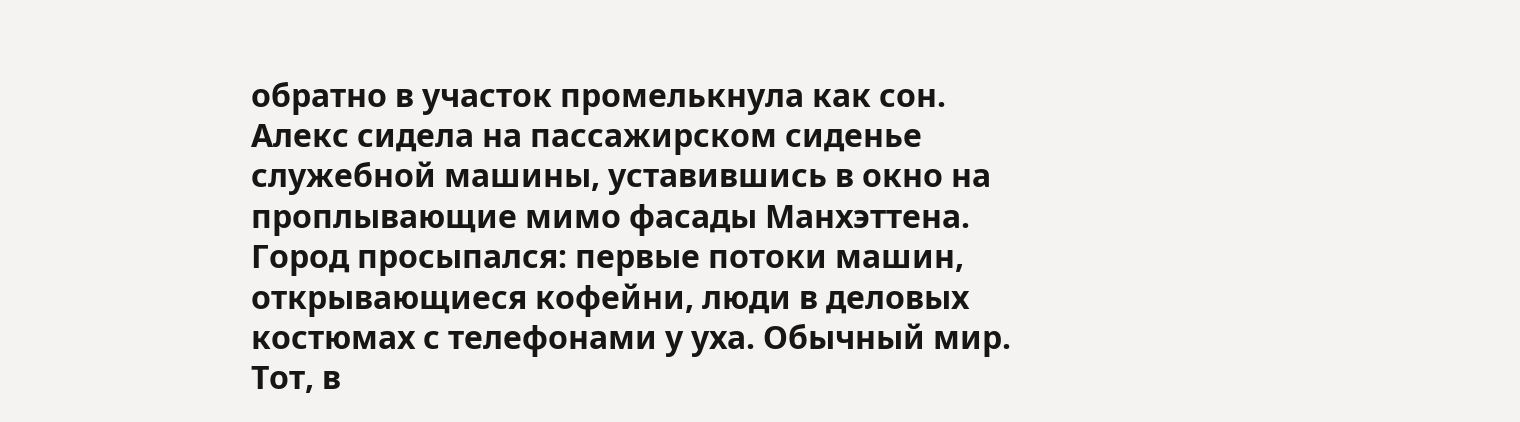обратно в участок промелькнула как сон. Алекс сидела на пассажирском сиденье служебной машины, уставившись в окно на проплывающие мимо фасады Манхэттена. Город просыпался: первые потоки машин, открывающиеся кофейни, люди в деловых костюмах с телефонами у уха. Обычный мир. Тот, в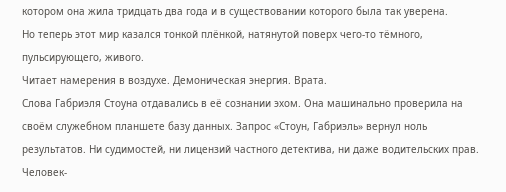котором она жила тридцать два года и в существовании которого была так уверена.
Но теперь этот мир казался тонкой плёнкой, натянутой поверх чего-то тёмного, пульсирующего, живого.
Читает намерения в воздухе. Демоническая энергия. Врата.
Слова Габриэля Стоуна отдавались в её сознании эхом. Она машинально проверила на своём служебном планшете базу данных. Запрос «Стоун, Габриэль» вернул ноль результатов. Ни судимостей, ни лицензий частного детектива, ни даже водительских прав. Человек-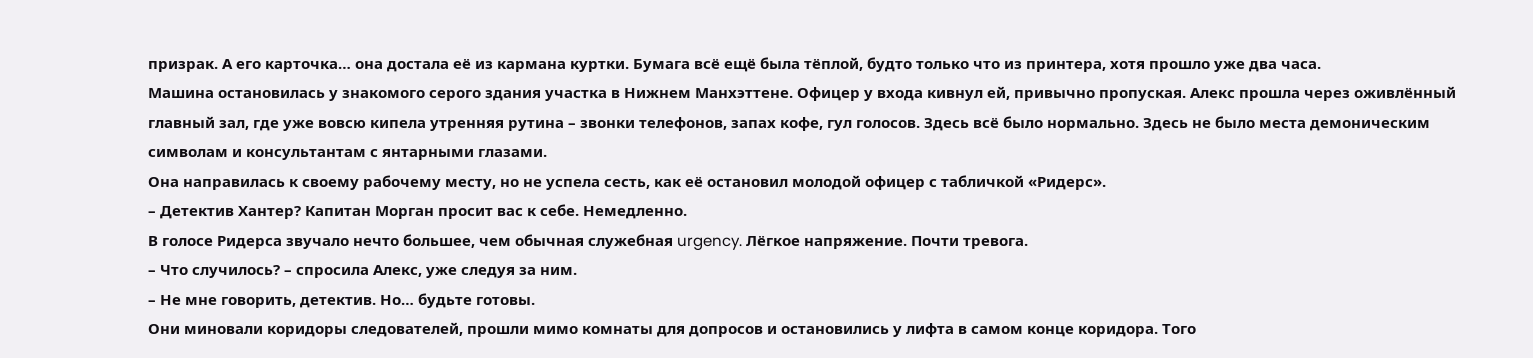призрак. А его карточка… она достала её из кармана куртки. Бумага всё ещё была тёплой, будто только что из принтера, хотя прошло уже два часа.
Машина остановилась у знакомого серого здания участка в Нижнем Манхэттене. Офицер у входа кивнул ей, привычно пропуская. Алекс прошла через оживлённый главный зал, где уже вовсю кипела утренняя рутина – звонки телефонов, запах кофе, гул голосов. Здесь всё было нормально. Здесь не было места демоническим символам и консультантам с янтарными глазами.
Она направилась к своему рабочему месту, но не успела сесть, как её остановил молодой офицер с табличкой «Ридерс».
– Детектив Хантер? Капитан Морган просит вас к себе. Немедленно.
В голосе Ридерса звучало нечто большее, чем обычная служебная urgency. Лёгкое напряжение. Почти тревога.
– Что случилось? – спросила Алекс, уже следуя за ним.
– Не мне говорить, детектив. Но… будьте готовы.
Они миновали коридоры следователей, прошли мимо комнаты для допросов и остановились у лифта в самом конце коридора. Того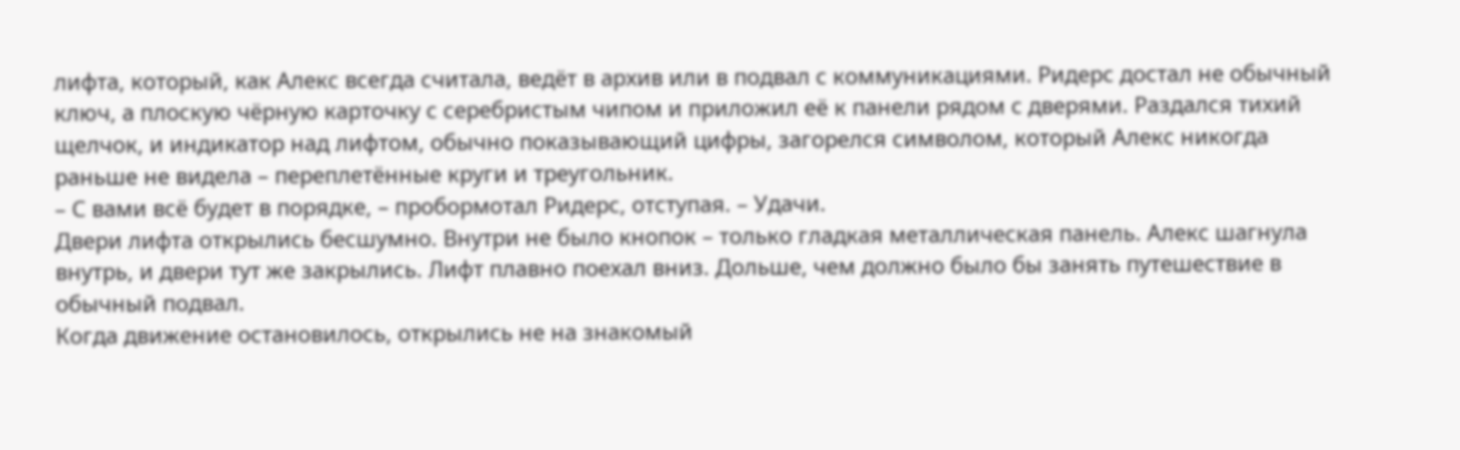лифта, который, как Алекс всегда считала, ведёт в архив или в подвал с коммуникациями. Ридерс достал не обычный ключ, а плоскую чёрную карточку с серебристым чипом и приложил её к панели рядом с дверями. Раздался тихий щелчок, и индикатор над лифтом, обычно показывающий цифры, загорелся символом, который Алекс никогда раньше не видела – переплетённые круги и треугольник.
– С вами всё будет в порядке, – пробормотал Ридерс, отступая. – Удачи.
Двери лифта открылись бесшумно. Внутри не было кнопок – только гладкая металлическая панель. Алекс шагнула внутрь, и двери тут же закрылись. Лифт плавно поехал вниз. Дольше, чем должно было бы занять путешествие в обычный подвал.
Когда движение остановилось, открылись не на знакомый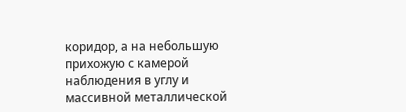коридор, а на небольшую прихожую с камерой наблюдения в углу и массивной металлической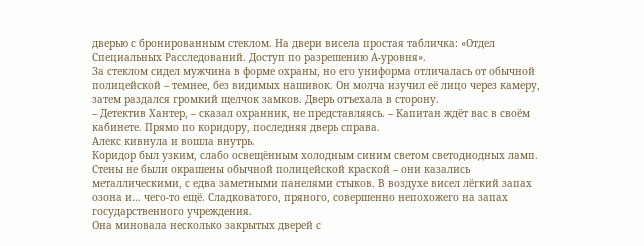дверью с бронированным стеклом. На двери висела простая табличка: «Отдел Специальных Расследований. Доступ по разрешению А-уровня».
За стеклом сидел мужчина в форме охраны, но его униформа отличалась от обычной полицейской – темнее, без видимых нашивок. Он молча изучил её лицо через камеру, затем раздался громкий щелчок замков. Дверь отъехала в сторону.
– Детектив Хантер, – сказал охранник, не представляясь. – Капитан ждёт вас в своём кабинете. Прямо по коридору, последняя дверь справа.
Алекс кивнула и вошла внутрь.
Коридор был узким, слабо освещённым холодным синим светом светодиодных ламп. Стены не были окрашены обычной полицейской краской – они казались металлическими, с едва заметными панелями стыков. В воздухе висел лёгкий запах озона и… чего-то ещё. Сладковатого, пряного, совершенно непохожего на запах государственного учреждения.
Она миновала несколько закрытых дверей с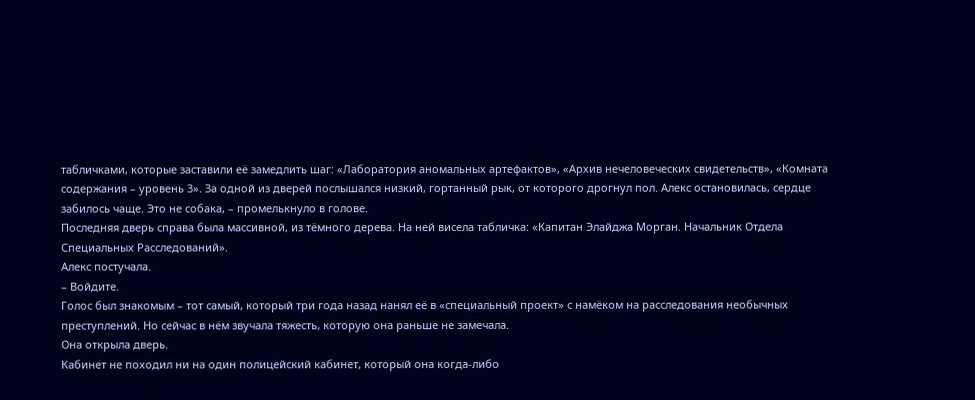табличками, которые заставили её замедлить шаг: «Лаборатория аномальных артефактов», «Архив нечеловеческих свидетельств», «Комната содержания – уровень 3». За одной из дверей послышался низкий, гортанный рык, от которого дрогнул пол. Алекс остановилась, сердце забилось чаще. Это не собака, – промелькнуло в голове.
Последняя дверь справа была массивной, из тёмного дерева. На ней висела табличка: «Капитан Элайджа Морган. Начальник Отдела Специальных Расследований».
Алекс постучала.
– Войдите.
Голос был знакомым – тот самый, который три года назад нанял её в «специальный проект» с намёком на расследования необычных преступлений. Но сейчас в нём звучала тяжесть, которую она раньше не замечала.
Она открыла дверь.
Кабинет не походил ни на один полицейский кабинет, который она когда-либо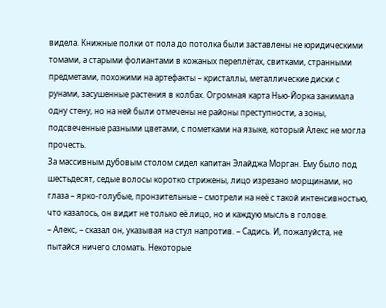видела. Книжные полки от пола до потолка были заставлены не юридическими томами, а старыми фолиантами в кожаных переплётах, свитками, странными предметами, похожими на артефакты – кристаллы, металлические диски с рунами, засушенные растения в колбах. Огромная карта Нью-Йорка занимала одну стену, но на ней были отмечены не районы преступности, а зоны, подсвеченные разными цветами, с пометками на языке, который Алекс не могла прочесть.
За массивным дубовым столом сидел капитан Элайджа Морган. Ему было под шестьдесят, седые волосы коротко стрижены, лицо изрезано морщинами, но глаза – ярко-голубые, пронзительные – смотрели на неё с такой интенсивностью, что казалось, он видит не только её лицо, но и каждую мысль в голове.
– Алекс, – сказал он, указывая на стул напротив. – Садись. И, пожалуйста, не пытайся ничего сломать. Некоторые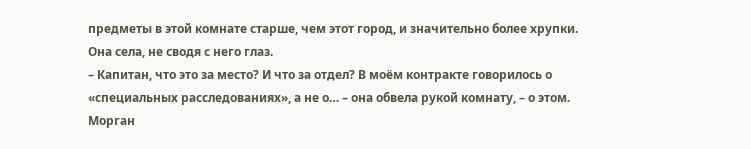предметы в этой комнате старше, чем этот город, и значительно более хрупки.
Она села, не сводя с него глаз.
– Капитан, что это за место? И что за отдел? В моём контракте говорилось о «специальных расследованиях», а не о… – она обвела рукой комнату, – о этом.
Морган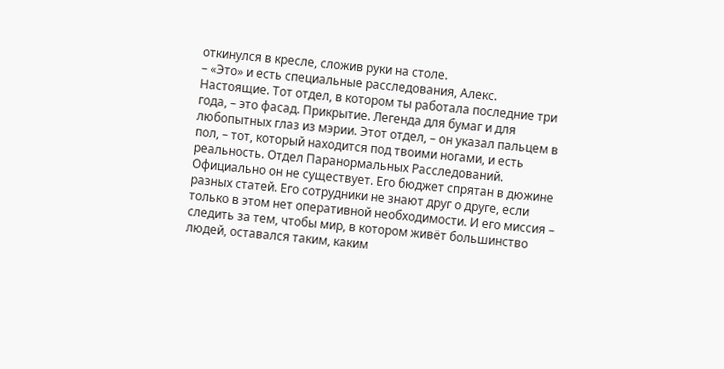откинулся в кресле, сложив руки на столе.
– «Это» и есть специальные расследования, Алекс. Настоящие. Тот отдел, в котором ты работала последние три года, – это фасад. Прикрытие. Легенда для бумаг и для любопытных глаз из мэрии. Этот отдел, – он указал пальцем в пол, – тот, который находится под твоими ногами, и есть реальность. Отдел Паранормальных Расследований. Официально он не существует. Его бюджет спрятан в дюжине разных статей. Его сотрудники не знают друг о друге, если только в этом нет оперативной необходимости. И его миссия – следить за тем, чтобы мир, в котором живёт большинство людей, оставался таким, каким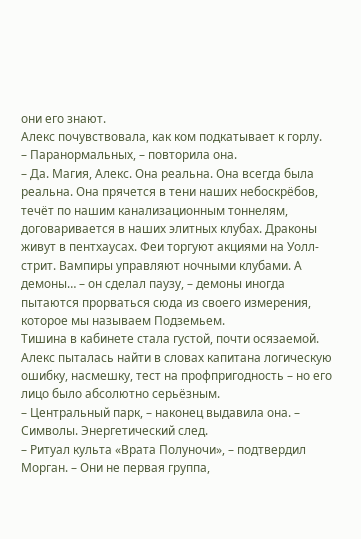они его знают.
Алекс почувствовала, как ком подкатывает к горлу.
– Паранормальных, – повторила она.
– Да. Магия, Алекс. Она реальна. Она всегда была реальна. Она прячется в тени наших небоскрёбов, течёт по нашим канализационным тоннелям, договаривается в наших элитных клубах. Драконы живут в пентхаусах. Феи торгуют акциями на Уолл-стрит. Вампиры управляют ночными клубами. А демоны… – он сделал паузу, – демоны иногда пытаются прорваться сюда из своего измерения, которое мы называем Подземьем.
Тишина в кабинете стала густой, почти осязаемой. Алекс пыталась найти в словах капитана логическую ошибку, насмешку, тест на профпригодность – но его лицо было абсолютно серьёзным.
– Центральный парк, – наконец выдавила она. – Символы. Энергетический след.
– Ритуал культа «Врата Полуночи», – подтвердил Морган. – Они не первая группа,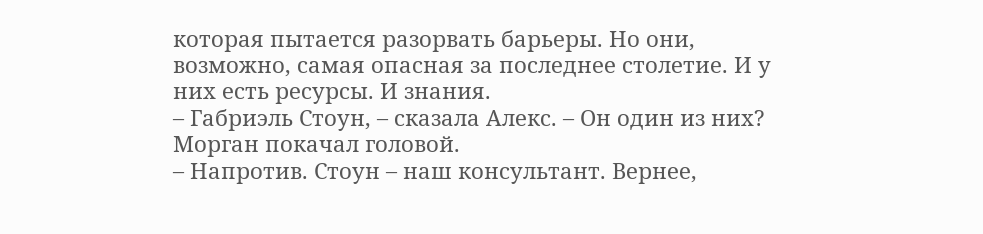которая пытается разорвать барьеры. Но они, возможно, самая опасная за последнее столетие. И у них есть ресурсы. И знания.
– Габриэль Стоун, – сказала Алекс. – Он один из них?
Морган покачал головой.
– Напротив. Стоун – наш консультант. Вернее,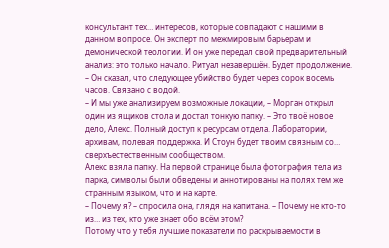консультант тех… интересов, которые совпадают с нашими в данном вопросе. Он эксперт по межмировым барьерам и демонической теологии. И он уже передал свой предварительный анализ: это только начало. Ритуал незавершён. Будет продолжение.
– Он сказал, что следующее убийство будет через сорок восемь часов. Связано с водой.
– И мы уже анализируем возможные локации, – Морган открыл один из ящиков стола и достал тонкую папку. – Это твоё новое дело, Алекс. Полный доступ к ресурсам отдела. Лаборатории, архивам, полевая поддержка. И Стоун будет твоим связным со… сверхъестественным сообществом.
Алекс взяла папку. На первой странице была фотография тела из парка, символы были обведены и аннотированы на полях тем же странным языком, что и на карте.
– Почему я? – спросила она, глядя на капитана. – Почему не кто-то из… из тех, кто уже знает обо всём этом?
Потому что у тебя лучшие показатели по раскрываемости в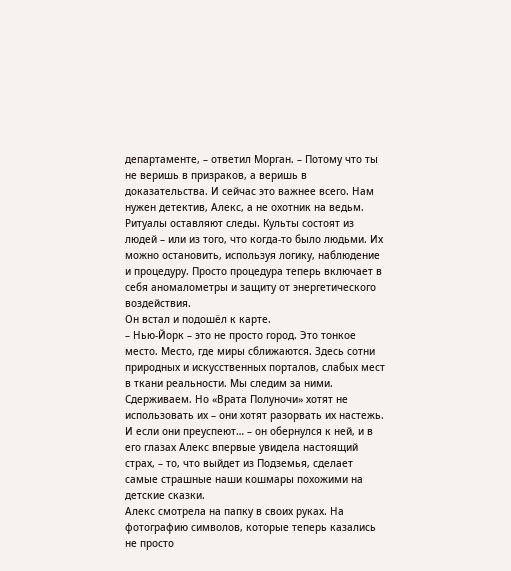департаменте, – ответил Морган. – Потому что ты не веришь в призраков, а веришь в доказательства. И сейчас это важнее всего. Нам нужен детектив, Алекс, а не охотник на ведьм. Ритуалы оставляют следы. Культы состоят из людей – или из того, что когда-то было людьми. Их можно остановить, используя логику, наблюдение и процедуру. Просто процедура теперь включает в себя аномалометры и защиту от энергетического воздействия.
Он встал и подошёл к карте.
– Нью-Йорк – это не просто город. Это тонкое место. Место, где миры сближаются. Здесь сотни природных и искусственных порталов, слабых мест в ткани реальности. Мы следим за ними. Сдерживаем. Но «Врата Полуночи» хотят не использовать их – они хотят разорвать их настежь. И если они преуспеют… – он обернулся к ней, и в его глазах Алекс впервые увидела настоящий страх, – то, что выйдет из Подземья, сделает самые страшные наши кошмары похожими на детские сказки.
Алекс смотрела на папку в своих руках. На фотографию символов, которые теперь казались не просто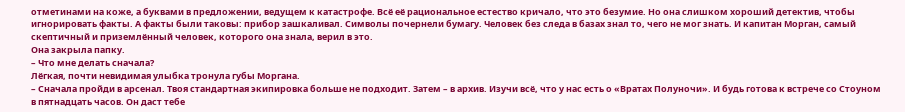отметинами на коже, а буквами в предложении, ведущем к катастрофе. Всё её рациональное естество кричало, что это безумие. Но она слишком хороший детектив, чтобы игнорировать факты. А факты были таковы: прибор зашкаливал. Символы почернели бумагу. Человек без следа в базах знал то, чего не мог знать. И капитан Морган, самый скептичный и приземлённый человек, которого она знала, верил в это.
Она закрыла папку.
– Что мне делать сначала?
Лёгкая, почти невидимая улыбка тронула губы Моргана.
– Сначала пройди в арсенал. Твоя стандартная экипировка больше не подходит. Затем – в архив. Изучи всё, что у нас есть о «Вратах Полуночи». И будь готова к встрече со Стоуном в пятнадцать часов. Он даст тебе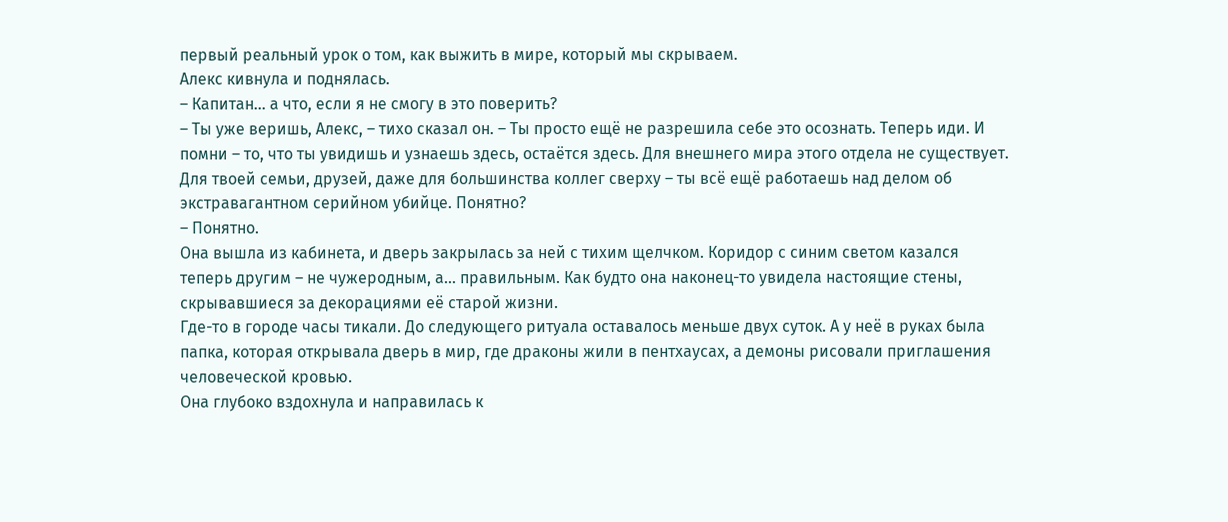первый реальный урок о том, как выжить в мире, который мы скрываем.
Алекс кивнула и поднялась.
– Капитан… а что, если я не смогу в это поверить?
– Ты уже веришь, Алекс, – тихо сказал он. – Ты просто ещё не разрешила себе это осознать. Теперь иди. И помни – то, что ты увидишь и узнаешь здесь, остаётся здесь. Для внешнего мира этого отдела не существует. Для твоей семьи, друзей, даже для большинства коллег сверху – ты всё ещё работаешь над делом об экстравагантном серийном убийце. Понятно?
– Понятно.
Она вышла из кабинета, и дверь закрылась за ней с тихим щелчком. Коридор с синим светом казался теперь другим – не чужеродным, а… правильным. Как будто она наконец-то увидела настоящие стены, скрывавшиеся за декорациями её старой жизни.
Где-то в городе часы тикали. До следующего ритуала оставалось меньше двух суток. А у неё в руках была папка, которая открывала дверь в мир, где драконы жили в пентхаусах, а демоны рисовали приглашения человеческой кровью.
Она глубоко вздохнула и направилась к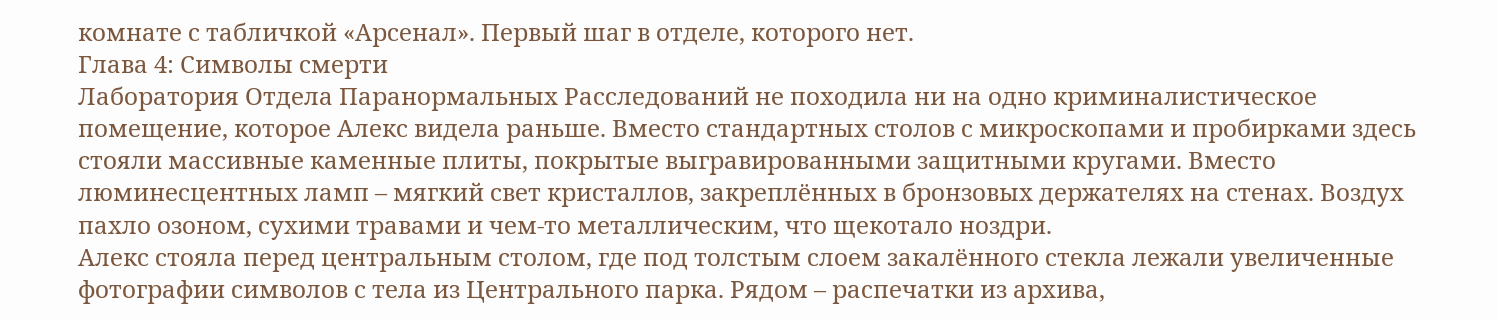комнате с табличкой «Арсенал». Первый шаг в отделе, которого нет.
Глава 4: Символы смерти
Лаборатория Отдела Паранормальных Расследований не походила ни на одно криминалистическое помещение, которое Алекс видела раньше. Вместо стандартных столов с микроскопами и пробирками здесь стояли массивные каменные плиты, покрытые выгравированными защитными кругами. Вместо люминесцентных ламп – мягкий свет кристаллов, закреплённых в бронзовых держателях на стенах. Воздух пахло озоном, сухими травами и чем-то металлическим, что щекотало ноздри.
Алекс стояла перед центральным столом, где под толстым слоем закалённого стекла лежали увеличенные фотографии символов с тела из Центрального парка. Рядом – распечатки из архива,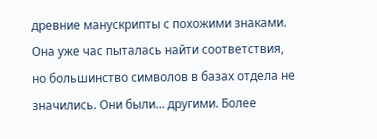древние манускрипты с похожими знаками. Она уже час пыталась найти соответствия, но большинство символов в базах отдела не значились. Они были… другими. Более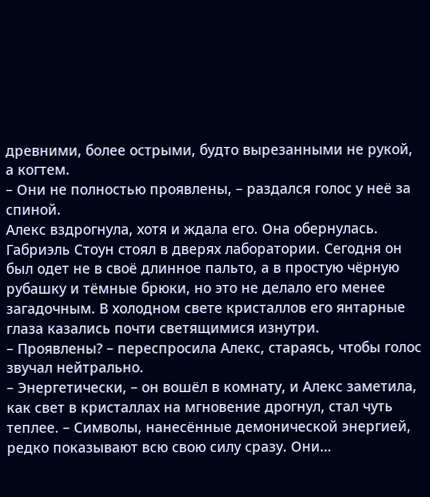древними, более острыми, будто вырезанными не рукой, а когтем.
– Они не полностью проявлены, – раздался голос у неё за спиной.
Алекс вздрогнула, хотя и ждала его. Она обернулась.
Габриэль Стоун стоял в дверях лаборатории. Сегодня он был одет не в своё длинное пальто, а в простую чёрную рубашку и тёмные брюки, но это не делало его менее загадочным. В холодном свете кристаллов его янтарные глаза казались почти светящимися изнутри.
– Проявлены? – переспросила Алекс, стараясь, чтобы голос звучал нейтрально.
– Энергетически, – он вошёл в комнату, и Алекс заметила, как свет в кристаллах на мгновение дрогнул, стал чуть теплее. – Символы, нанесённые демонической энергией, редко показывают всю свою силу сразу. Они…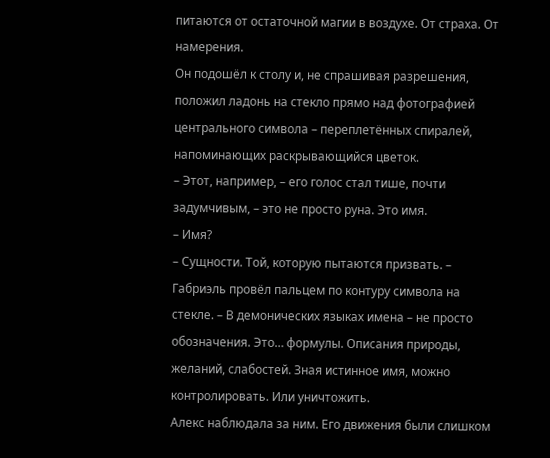питаются от остаточной магии в воздухе. От страха. От намерения.
Он подошёл к столу и, не спрашивая разрешения, положил ладонь на стекло прямо над фотографией центрального символа – переплетённых спиралей, напоминающих раскрывающийся цветок.
– Этот, например, – его голос стал тише, почти задумчивым, – это не просто руна. Это имя.
– Имя?
– Сущности. Той, которую пытаются призвать. – Габриэль провёл пальцем по контуру символа на стекле. – В демонических языках имена – не просто обозначения. Это… формулы. Описания природы, желаний, слабостей. Зная истинное имя, можно контролировать. Или уничтожить.
Алекс наблюдала за ним. Его движения были слишком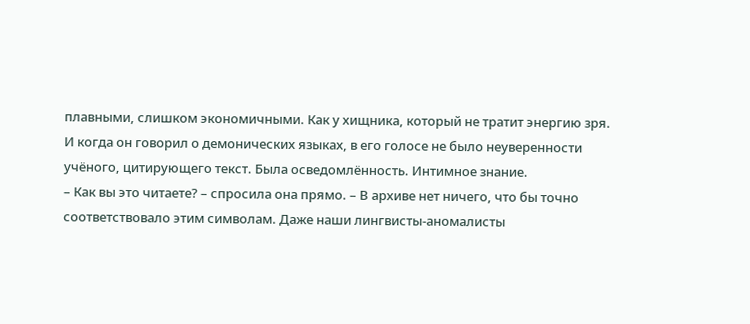плавными, слишком экономичными. Как у хищника, который не тратит энергию зря. И когда он говорил о демонических языках, в его голосе не было неуверенности учёного, цитирующего текст. Была осведомлённость. Интимное знание.
– Как вы это читаете? – спросила она прямо. – В архиве нет ничего, что бы точно соответствовало этим символам. Даже наши лингвисты-аномалисты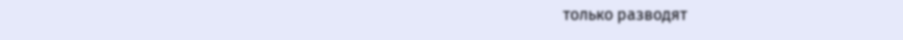только разводят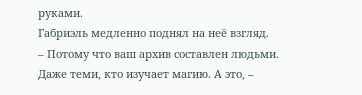руками.
Габриэль медленно поднял на неё взгляд.
– Потому что ваш архив составлен людьми. Даже теми, кто изучает магию. А это, –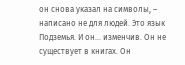он снова указал на символы, – написано не для людей. Это язык Подземья. И он… изменчив. Он не существует в книгах. Он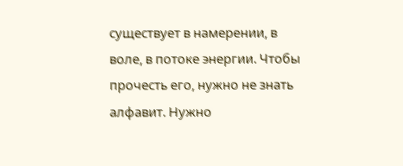существует в намерении, в воле, в потоке энергии. Чтобы прочесть его, нужно не знать алфавит. Нужно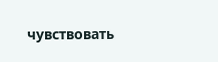чувствовать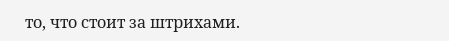то, что стоит за штрихами.